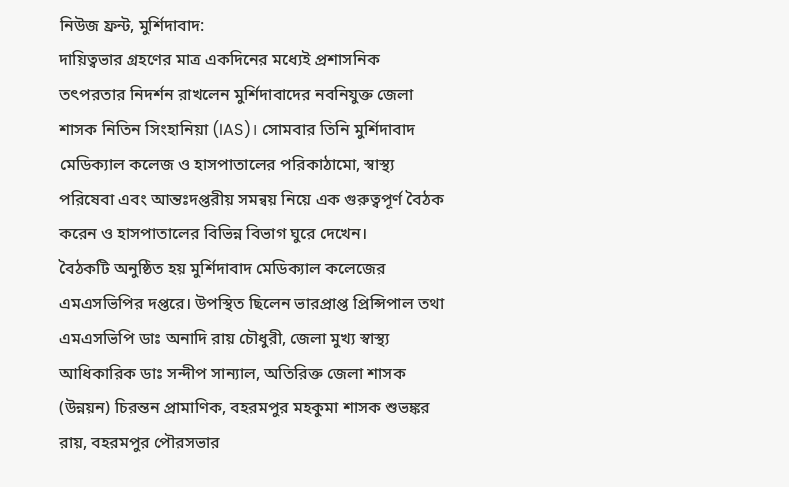নিউজ ফ্রন্ট, মুর্শিদাবাদ:
দায়িত্বভার গ্রহণের মাত্র একদিনের মধ্যেই প্রশাসনিক তৎপরতার নিদর্শন রাখলেন মুর্শিদাবাদের নবনিযুক্ত জেলা শাসক নিতিন সিংহানিয়া (IAS)। সোমবার তিনি মুর্শিদাবাদ মেডিক্যাল কলেজ ও হাসপাতালের পরিকাঠামো, স্বাস্থ্য পরিষেবা এবং আন্তঃদপ্তরীয় সমন্বয় নিয়ে এক গুরুত্বপূর্ণ বৈঠক করেন ও হাসপাতালের বিভিন্ন বিভাগ ঘুরে দেখেন।
বৈঠকটি অনুষ্ঠিত হয় মুর্শিদাবাদ মেডিক্যাল কলেজের এমএসভিপির দপ্তরে। উপস্থিত ছিলেন ভারপ্রাপ্ত প্রিন্সিপাল তথা এমএসভিপি ডাঃ অনাদি রায় চৌধুরী, জেলা মুখ্য স্বাস্থ্য আধিকারিক ডাঃ সন্দীপ সান্যাল, অতিরিক্ত জেলা শাসক (উন্নয়ন) চিরন্তন প্রামাণিক, বহরমপুর মহকুমা শাসক শুভঙ্কর রায়, বহরমপুর পৌরসভার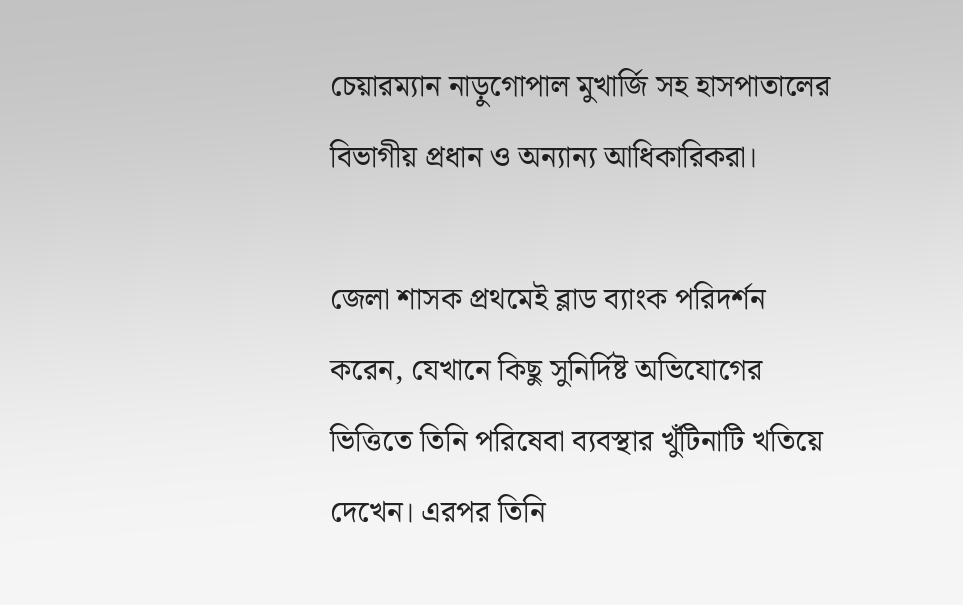চেয়ারম্যান নাড়ুগোপাল মুখার্জি সহ হাসপাতালের বিভাগীয় প্রধান ও অন্যান্য আধিকারিকরা।

জেলা শাসক প্রথমেই ব্লাড ব্যাংক পরিদর্শন করেন, যেখানে কিছু সুনির্দিষ্ট অভিযোগের ভিত্তিতে তিনি পরিষেবা ব্যবস্থার খুঁটিনাটি খতিয়ে দেখেন। এরপর তিনি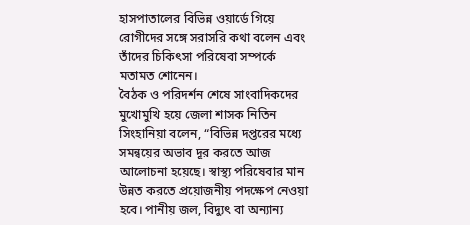হাসপাতালের বিভিন্ন ওয়ার্ডে গিয়ে রোগীদের সঙ্গে সরাসরি কথা বলেন এবং তাঁদের চিকিৎসা পরিষেবা সম্পর্কে মতামত শোনেন।
বৈঠক ও পরিদর্শন শেষে সাংবাদিকদের মুখোমুখি হয়ে জেলা শাসক নিতিন সিংহানিয়া বলেন, “বিভিন্ন দপ্তরের মধ্যে সমন্বয়ের অভাব দূর করতে আজ আলোচনা হয়েছে। স্বাস্থ্য পরিষেবার মান উন্নত করতে প্রয়োজনীয় পদক্ষেপ নেওয়া হবে। পানীয় জল, বিদ্যুৎ বা অন্যান্য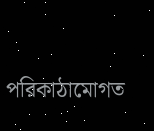পরিকাঠামোগত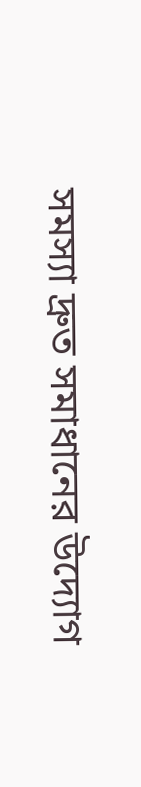সমস্যা দ্রুত সমাধানের উদ্যোগ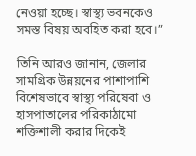নেওয়া হচ্ছে। স্বাস্থ্য ভবনকেও সমস্ত বিষয় অবহিত করা হবে।”

তিনি আরও জানান, জেলার সামগ্রিক উন্নয়নের পাশাপাশি বিশেষভাবে স্বাস্থ্য পরিষেবা ও হাসপাতালের পরিকাঠামো শক্তিশালী করার দিকেই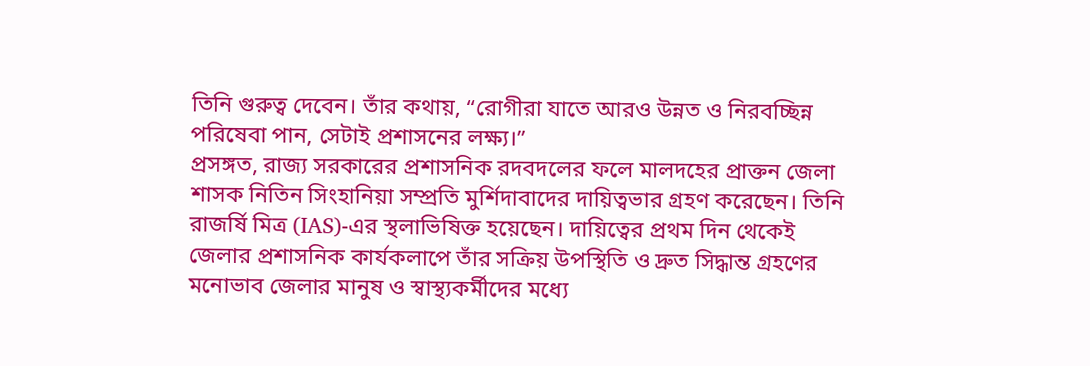তিনি গুরুত্ব দেবেন। তাঁর কথায়, “রোগীরা যাতে আরও উন্নত ও নিরবচ্ছিন্ন পরিষেবা পান, সেটাই প্রশাসনের লক্ষ্য।”
প্রসঙ্গত, রাজ্য সরকারের প্রশাসনিক রদবদলের ফলে মালদহের প্রাক্তন জেলা শাসক নিতিন সিংহানিয়া সম্প্রতি মুর্শিদাবাদের দায়িত্বভার গ্রহণ করেছেন। তিনি রাজর্ষি মিত্র (IAS)-এর স্থলাভিষিক্ত হয়েছেন। দায়িত্বের প্রথম দিন থেকেই জেলার প্রশাসনিক কার্যকলাপে তাঁর সক্রিয় উপস্থিতি ও দ্রুত সিদ্ধান্ত গ্রহণের মনোভাব জেলার মানুষ ও স্বাস্থ্যকর্মীদের মধ্যে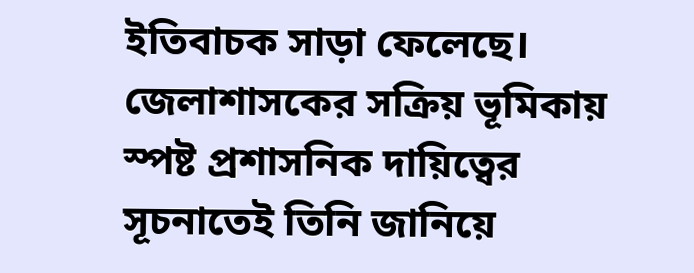ইতিবাচক সাড়া ফেলেছে।
জেলাশাসকের সক্রিয় ভূমিকায় স্পষ্ট প্রশাসনিক দায়িত্বের সূচনাতেই তিনি জানিয়ে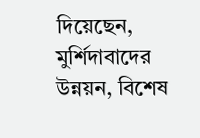দিয়েছেন, মুর্শিদাবাদের উন্নয়ন, বিশেষ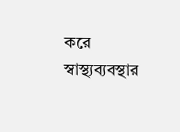করে স্বাস্থ্যব্যবস্থার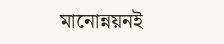মানোন্নয়নই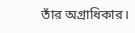তাঁর অগ্রাধিকার।